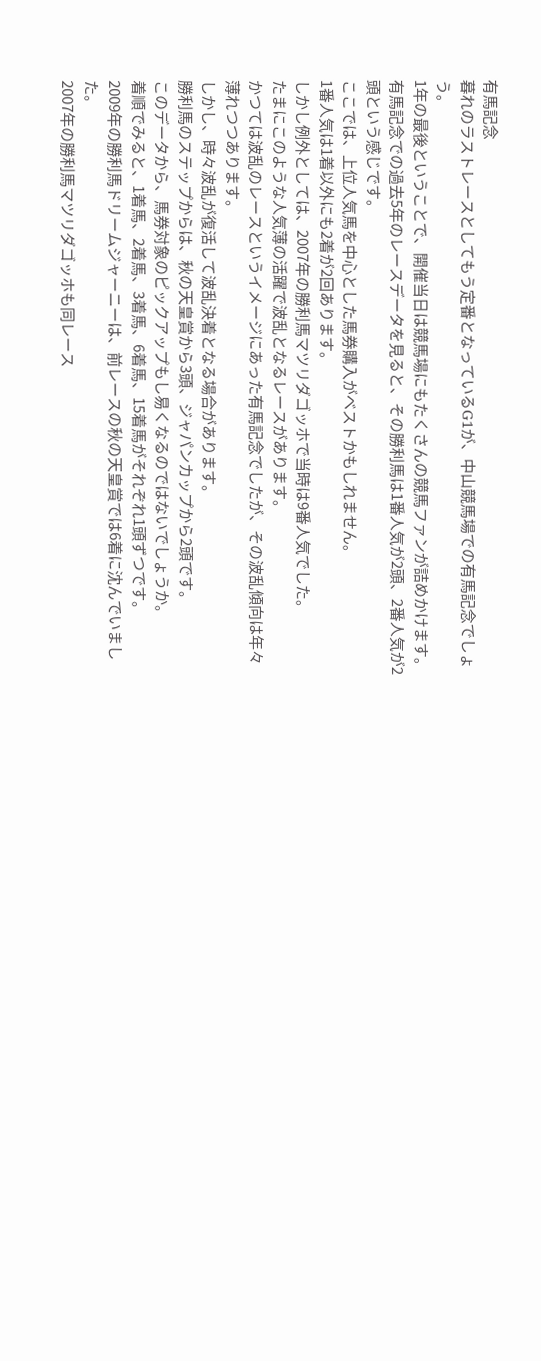有馬記念
暮れのラストレースとしてもう定番となっているG1が、中山競馬場での有馬記念でしょう。
1年の最後ということで、開催当日は競馬場にもたくさんの競馬ファンが詰めかけます。
有馬記念での過去5年のレースデータを見ると、その勝利馬は1番人気が2頭、2番人気が2頭という感じです。
ここでは、上位人気馬を中心とした馬券購入がベストかもしれません。
1番人気は1着以外にも2着が2回あります。
しかし例外としては、2007年の勝利馬マツリダゴッホで当時は9番人気でした。
たまにこのような人気薄の活躍で波乱となるレースがあります。
かつては波乱のレースというイメージにあった有馬記念でしたが、その波乱傾向は年々薄れつつあります。
しかし、時々波乱が復活して波乱決着となる場合があります。
勝利馬のステップからは、秋の天皇賞から3頭、ジャパンカップから2頭です。
このデータから、馬券対象のピックアップもし易くなるのではないでしょうか。
着順でみると、1着馬、2着馬、3着馬、6着馬、15着馬がそれぞれ1頭ずつです。
2009年の勝利馬ドリームジャーニーは、前レースの秋の天皇賞では6着に沈んでいました。
2007年の勝利馬マツリダゴッホも同レース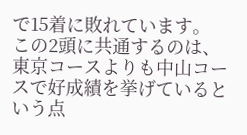で15着に敗れています。
この2頭に共通するのは、東京コースよりも中山コースで好成績を挙げているという点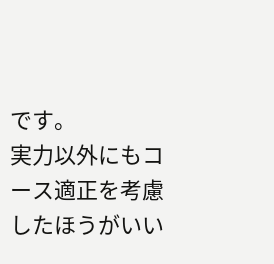です。
実力以外にもコース適正を考慮したほうがいい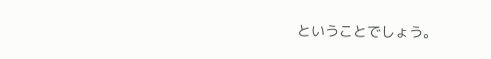ということでしょう。